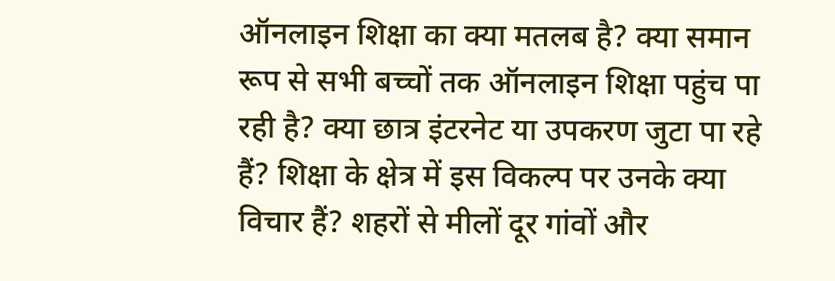ऑनलाइन शिक्षा का क्या मतलब है? क्या समान रूप से सभी बच्चों तक ऑनलाइन शिक्षा पहुंच पा रही है? क्या छात्र इंटरनेट या उपकरण जुटा पा रहे हैं? शिक्षा के क्षेत्र में इस विकल्प पर उनके क्या विचार हैं? शहरों से मीलों दूर गांवों और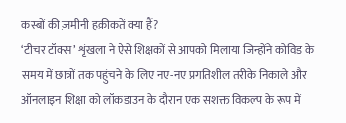कस्बों की ज़मीनी हक़ीकतें क्या हैं?
‘टीचर टॉक्स’ शृंखला ने ऐसे शिक्षकों से आपको मिलाया जिन्होंने कोविड के समय में छात्रों तक पहुंचने के लिए नए-नए प्रगतिशील तरीके निकाले और ऑनलाइन शिक्षा को लॉकडाउन के दौरान एक सशक्त विकल्प के रूप में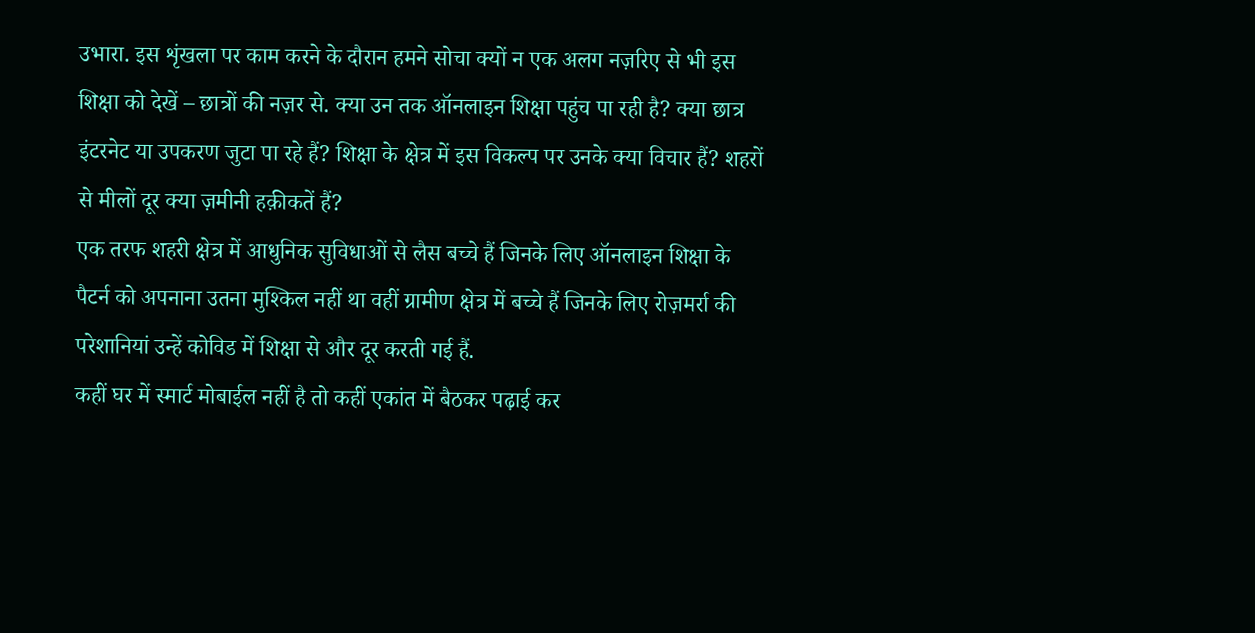उभारा. इस शृंखला पर काम करने के दौरान हमने सोचा क्यों न एक अलग नज़रिए से भी इस शिक्षा को देखें – छात्रों की नज़र से. क्या उन तक ऑनलाइन शिक्षा पहुंच पा रही है? क्या छात्र इंटरनेट या उपकरण जुटा पा रहे हैं? शिक्षा के क्षेत्र में इस विकल्प पर उनके क्या विचार हैं? शहरों से मीलों दूर क्या ज़मीनी हक़ीकतें हैं?
एक तरफ शहरी क्षेत्र में आधुनिक सुविधाओं से लैस बच्चे हैं जिनके लिए ऑनलाइन शिक्षा के पैटर्न को अपनाना उतना मुश्किल नहीं था वहीं ग्रामीण क्षेत्र में बच्चे हैं जिनके लिए रोज़मर्रा की परेशानियां उन्हें कोविड में शिक्षा से और दूर करती गई हैं.
कहीं घर में स्मार्ट मोबाईल नहीं है तो कहीं एकांत में बैठकर पढ़ाई कर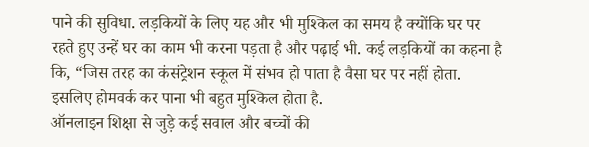पाने की सुविधा. लड़कियों के लिए यह और भी मुश्किल का समय है क्योंकि घर पर रहते हुए उन्हें घर का काम भी करना पड़ता है और पढ़ाई भी. कई लड़कियों का कहना है कि, “जिस तरह का कंसंट्रेशन स्कूल में संभव हो पाता है वैसा घर पर नहीं होता. इसलिए होमवर्क कर पाना भी बहुत मुश्किल होता है.
ऑनलाइन शिक्षा से जुड़े कई सवाल और बच्चों की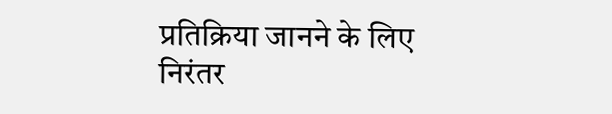प्रतिक्रिया जानने के लिए निरंतर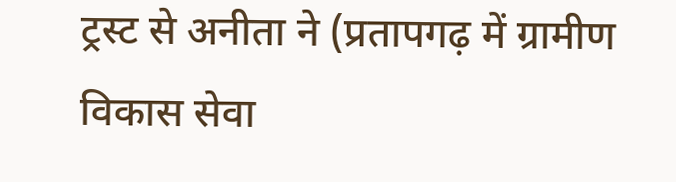ट्रस्ट से अनीता ने (प्रतापगढ़ में ग्रामीण विकास सेवा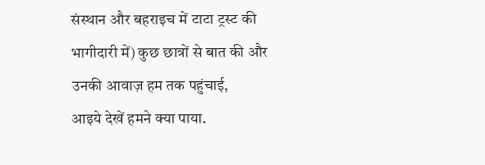संस्थान और बहराइच में टाटा ट्रस्ट की भागीदारी में) कुछ छात्रों से बात की और उनकी आवाज़ हम तक पहुंचाई,
आइये देखें हमने क्या पाया.